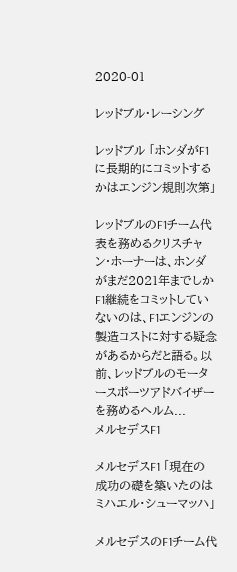2020-01

レッドブル・レーシング

レッドブル 「ホンダがF1に長期的にコミットするかはエンジン規則次第」

レッドブルのF1チーム代表を務めるクリスチャン・ホーナーは、ホンダがまだ2021年までしかF1継続をコミットしていないのは、F1エンジンの製造コストに対する疑念があるからだと語る。以前、レッドブルのモータースポーツアドバイザーを務めるヘルム...
メルセデスF1

メルセデスF1 「現在の成功の礎を築いたのはミハエル・シューマッハ」

メルセデスのF1チーム代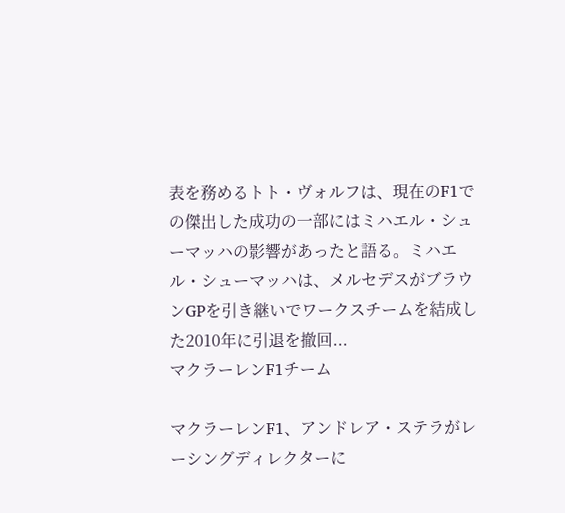表を務めるトト・ヴォルフは、現在のF1での傑出した成功の一部にはミハエル・シューマッハの影響があったと語る。ミハエル・シューマッハは、メルセデスがブラウンGPを引き継いでワークスチームを結成した2010年に引退を撤回...
マクラーレンF1チーム

マクラーレンF1、アンドレア・ステラがレーシングディレクターに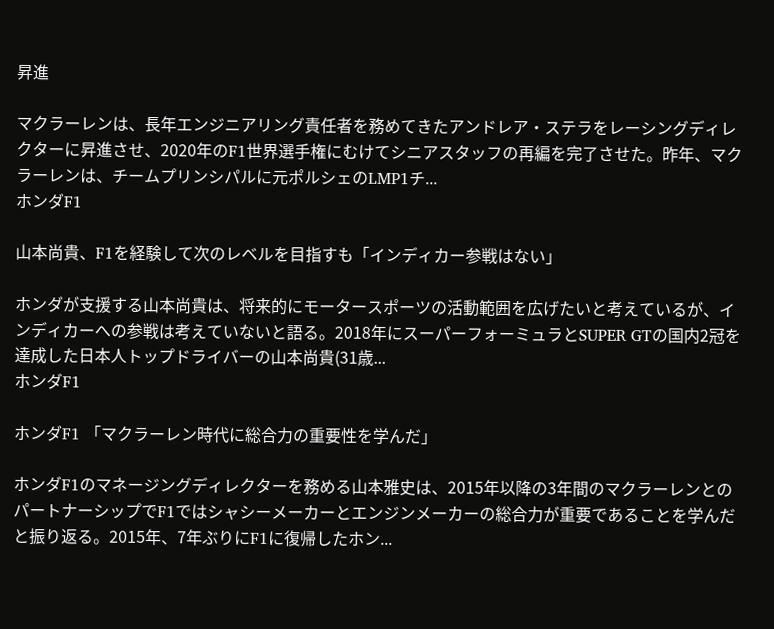昇進

マクラーレンは、長年エンジニアリング責任者を務めてきたアンドレア・ステラをレーシングディレクターに昇進させ、2020年のF1世界選手権にむけてシニアスタッフの再編を完了させた。昨年、マクラーレンは、チームプリンシパルに元ポルシェのLMP1チ...
ホンダF1

山本尚貴、F1を経験して次のレベルを目指すも「インディカー参戦はない」

ホンダが支援する山本尚貴は、将来的にモータースポーツの活動範囲を広げたいと考えているが、インディカーへの参戦は考えていないと語る。2018年にスーパーフォーミュラとSUPER GTの国内2冠を達成した日本人トップドライバーの山本尚貴(31歳...
ホンダF1

ホンダF1 「マクラーレン時代に総合力の重要性を学んだ」

ホンダF1のマネージングディレクターを務める山本雅史は、2015年以降の3年間のマクラーレンとのパートナーシップでF1ではシャシーメーカーとエンジンメーカーの総合力が重要であることを学んだと振り返る。2015年、7年ぶりにF1に復帰したホン...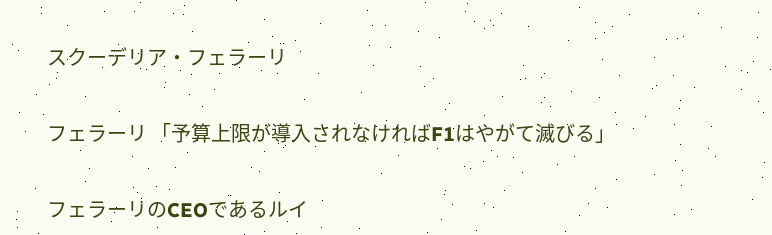スクーデリア・フェラーリ

フェラーリ 「予算上限が導入されなければF1はやがて滅びる」

フェラーリのCEOであるルイ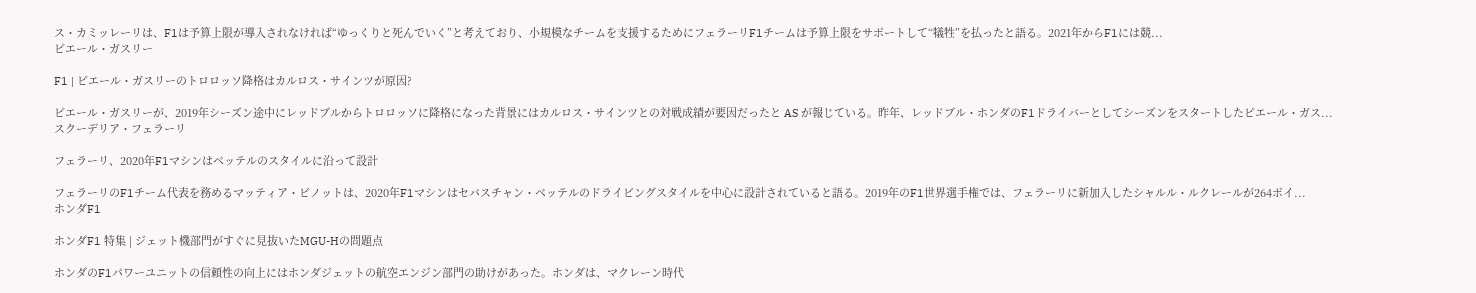ス・カミッレーリは、F1は予算上限が導入されなければ“ゆっくりと死んでいく”と考えており、小規模なチームを支援するためにフェラーリF1チームは予算上限をサポートして“犠牲”を払ったと語る。2021年からF1には競...
ピエール・ガスリー

F1 | ピエール・ガスリーのトロロッソ降格はカルロス・サインツが原因?

ピエール・ガスリーが、2019年シーズン途中にレッドブルからトロロッソに降格になった背景にはカルロス・サインツとの対戦成績が要因だったと AS が報じている。昨年、レッドブル・ホンダのF1ドライバーとしてシーズンをスタートしたピエール・ガス...
スクーデリア・フェラーリ

フェラーリ、2020年F1マシンはベッテルのスタイルに沿って設計

フェラーリのF1チーム代表を務めるマッティア・ビノットは、2020年F1マシンはセバスチャン・ベッテルのドライビングスタイルを中心に設計されていると語る。2019年のF1世界選手権では、フェラーリに新加入したシャルル・ルクレールが264ポイ...
ホンダF1

ホンダF1 特集 | ジェット機部門がすぐに見抜いたMGU-Hの問題点

ホンダのF1パワーユニットの信頼性の向上にはホンダジェットの航空エンジン部門の助けがあった。ホンダは、マクレーン時代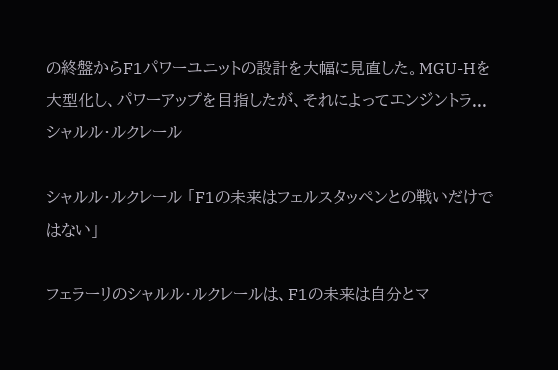の終盤からF1パワーユニットの設計を大幅に見直した。MGU-Hを大型化し、パワーアップを目指したが、それによってエンジントラ...
シャルル・ルクレール

シャルル・ルクレール 「F1の未来はフェルスタッペンとの戦いだけではない」

フェラーリのシャルル・ルクレールは、F1の未来は自分とマ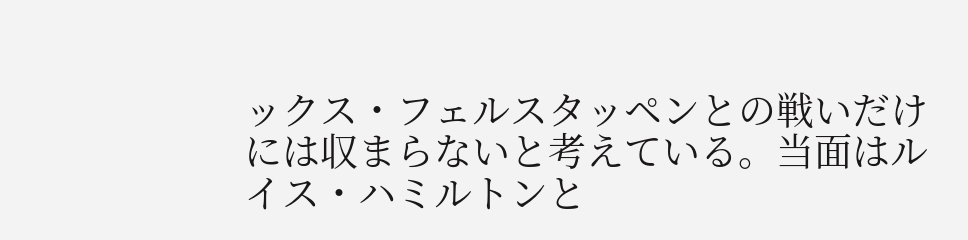ックス・フェルスタッペンとの戦いだけには収まらないと考えている。当面はルイス・ハミルトンと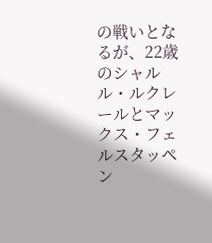の戦いとなるが、22歳のシャルル・ルクレールとマックス・フェルスタッペン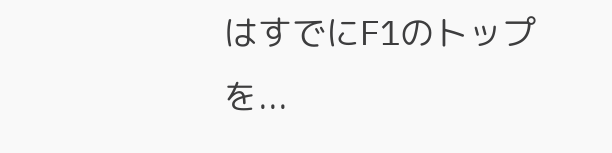はすでにF1のトップを...